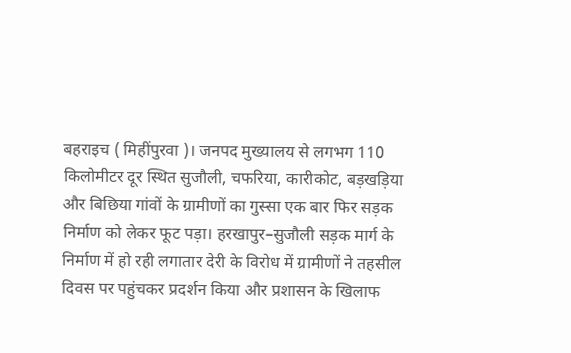बहराइच ( मिहींपुरवा )। जनपद मुख्यालय से लगभग 110 किलोमीटर दूर स्थित सुजौली, चफरिया, कारीकोट, बड़खड़िया और बिछिया गांवों के ग्रामीणों का गुस्सा एक बार फिर सड़क निर्माण को लेकर फूट पड़ा। हरखापुर–सुजौली सड़क मार्ग के निर्माण में हो रही लगातार देरी के विरोध में ग्रामीणों ने तहसील दिवस पर पहुंचकर प्रदर्शन किया और प्रशासन के खिलाफ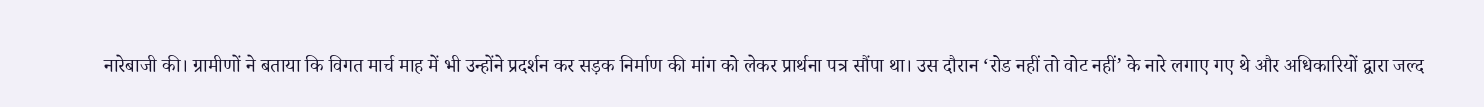नारेबाजी की। ग्रामीणों ने बताया कि विगत मार्च माह में भी उन्होंने प्रदर्शन कर सड़क निर्माण की मांग को लेकर प्रार्थना पत्र सौंपा था। उस दौरान ‘रोड नहीं तो वोट नहीं’ के नारे लगाए गए थे और अधिकारियों द्वारा जल्द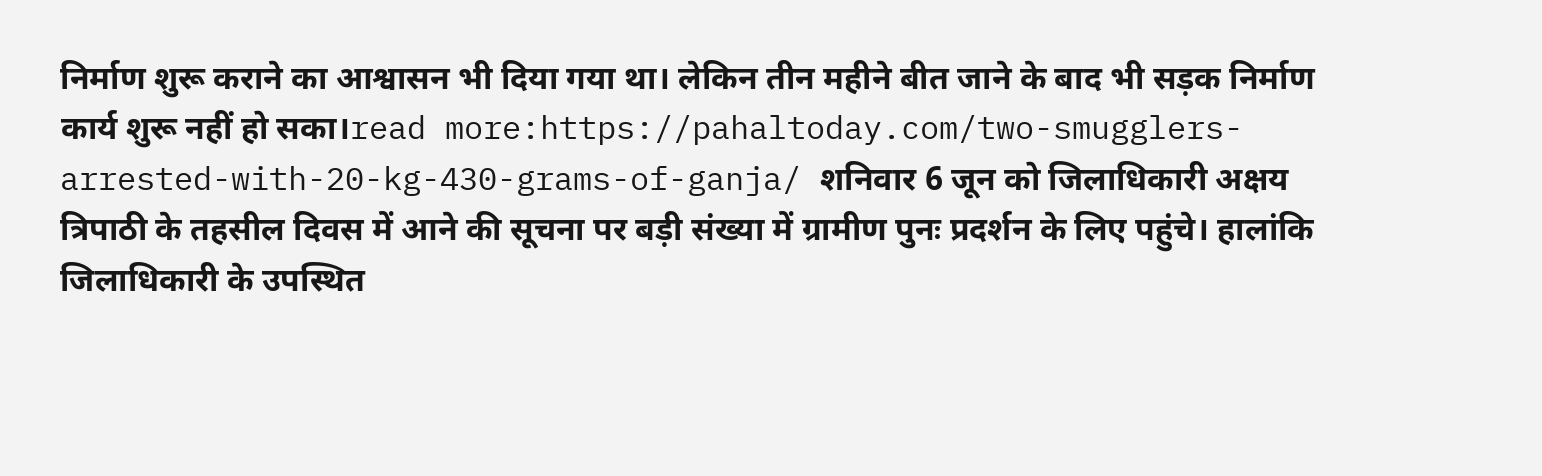निर्माण शुरू कराने का आश्वासन भी दिया गया था। लेकिन तीन महीने बीत जाने के बाद भी सड़क निर्माण कार्य शुरू नहीं हो सका।read more:https://pahaltoday.com/two-smugglers-arrested-with-20-kg-430-grams-of-ganja/ शनिवार 6 जून को जिलाधिकारी अक्षय त्रिपाठी के तहसील दिवस में आने की सूचना पर बड़ी संख्या में ग्रामीण पुनः प्रदर्शन के लिए पहुंचे। हालांकि जिलाधिकारी के उपस्थित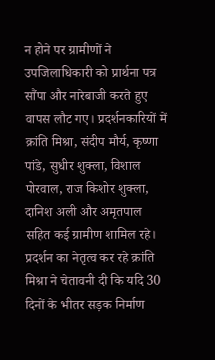न होने पर ग्रामीणों ने उपजिलाधिकारी को प्रार्थना पत्र सौंपा और नारेबाजी करते हुए वापस लौट गए। प्रदर्शनकारियों में क्रांति मिश्रा, संदीप मौर्य, कृष्णा पांडे, सुधीर शुक्ला, विशाल पोरवाल, राज किशोर शुक्ला, दानिश अली और अमृतपाल सहित कई ग्रामीण शामिल रहे। प्रदर्शन का नेतृत्व कर रहे क्रांति मिश्रा ने चेतावनी दी कि यदि 30 दिनों के भीतर सड़क निर्माण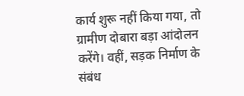कार्य शुरू नहीं किया गया, तो ग्रामीण दोबारा बड़ा आंदोलन करेंगे। वहीं, सड़क निर्माण के संबंध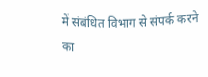में संबंधित विभाग से संपर्क करने का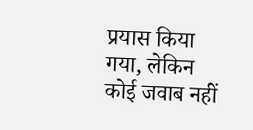प्रयास किया गया, लेकिन कोई जवाब नहीं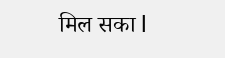मिल सका l